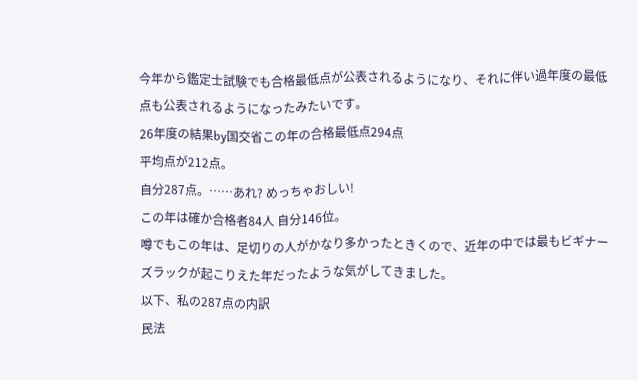今年から鑑定士試験でも合格最低点が公表されるようになり、それに伴い過年度の最低点も公表されるようになったみたいです。
26年度の結果by国交省この年の合格最低点294点
平均点が212点。
自分287点。……あれ? めっちゃおしい!
この年は確か合格者84人 自分146位。
噂でもこの年は、足切りの人がかなり多かったときくので、近年の中では最もビギナーズラックが起こりえた年だったような気がしてきました。
以下、私の287点の内訳
民法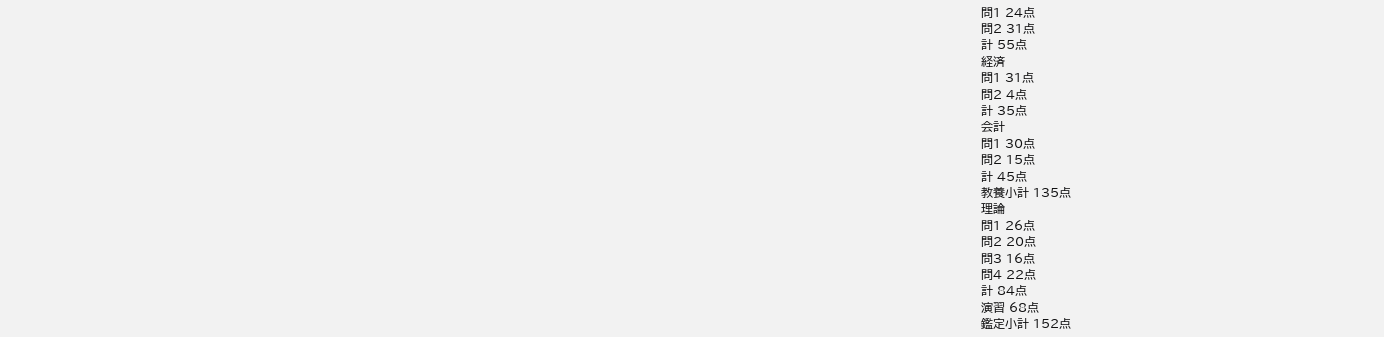問1 24点
問2 31点
計 55点
経済
問1 31点
問2 4点
計 35点
会計
問1 30点
問2 15点
計 45点
教養小計 135点
理論
問1 26点
問2 20点
問3 16点
問4 22点
計 84点
演習 68点
鑑定小計 152点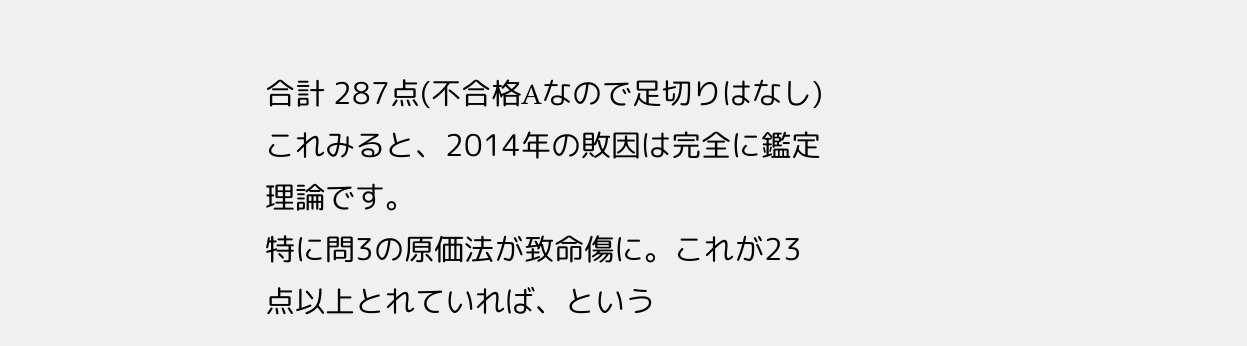合計 287点(不合格Aなので足切りはなし)
これみると、2014年の敗因は完全に鑑定理論です。
特に問3の原価法が致命傷に。これが23点以上とれていれば、という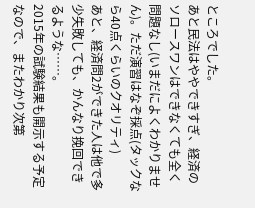ところでした。
あと民法はややできすぎ、経済のソロースワンはできなくても全く問題なし(いまだによくわかりません)。ただ演習はなぞ採点(タックなら40点くらいのクオリティ)
あと、経済問2ができた人は他で多少失敗しても、かんなり挽回できるような……。
2015年の試験結果も開示する予定なので、またわかり次第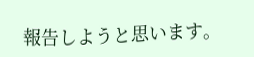報告しようと思います。